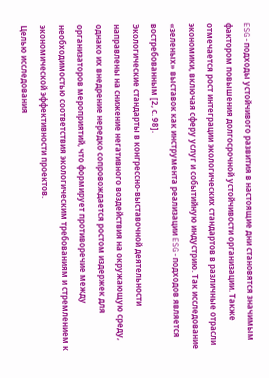ESG-подходы устойчивого развития в настоящие дни становятся значимым фактором повышения долгосрочной устойчивости организации. Также отмечается рост интеграции экологических стандартов в различные отрасли экономики, включая сферу услуг и событийную индустрию. Так исследование «зеленых» выставок как инструмента реализации ESG-подходов является востребованным [2, с. 98].
Экологические стандарты в конгрессно-выставочной деятельности направлены на снижение негативного воздействия на окружающую среду, однако их внедрение нередко сопровождается ростом издержек для организаторов мероприятий, что формирует противоречие между необходимостью соответствия экологическим требованиям и стремлением к экономической эффективности проектов.
Целью исследования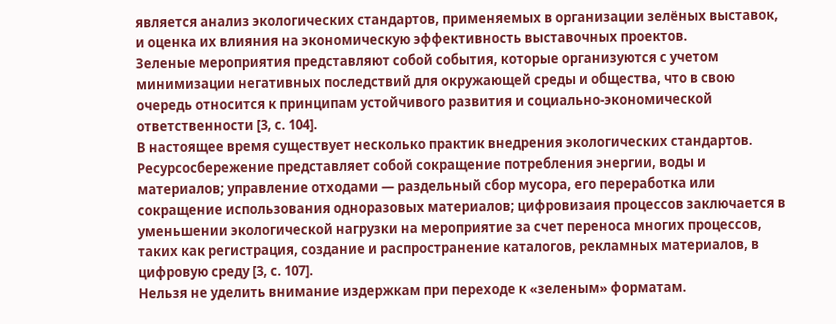является анализ экологических стандартов, применяемых в организации зелёных выставок, и оценка их влияния на экономическую эффективность выставочных проектов.
Зеленые мероприятия представляют собой события, которые организуются с учетом минимизации негативных последствий для окружающей среды и общества, что в свою очередь относится к принципам устойчивого развития и социально-экономической ответственности [3, с. 104].
В настоящее время существует несколько практик внедрения экологических стандартов. Ресурсосбережение представляет собой сокращение потребления энергии, воды и материалов; управление отходами — раздельный сбор мусора, его переработка или сокращение использования одноразовых материалов; цифровизаия процессов заключается в уменьшении экологической нагрузки на мероприятие за счет переноса многих процессов, таких как регистрация, создание и распространение каталогов, рекламных материалов, в цифровую среду [3, с. 107].
Нельзя не уделить внимание издержкам при переходе к «зеленым» форматам.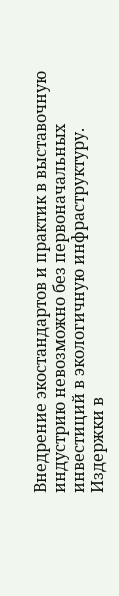Внедрение экостандартов и практик в выставочную индустрию невозможно без первоначальных инвестиций в экологичную инфраструктуру. Издержки в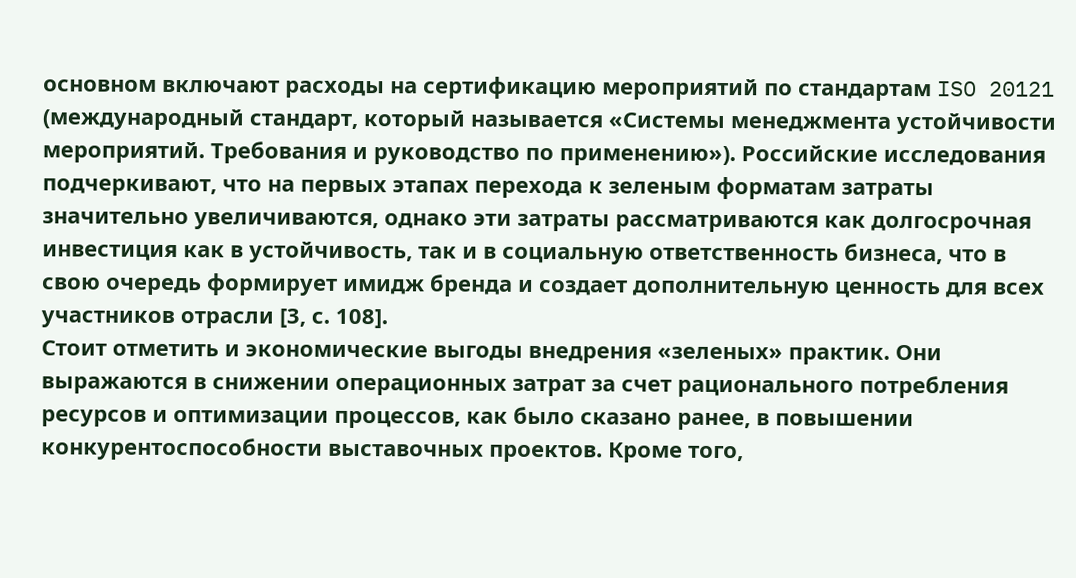основном включают расходы на сертификацию мероприятий по стандартам ISO 20121 (международный стандарт, который называется «Системы менеджмента устойчивости мероприятий. Требования и руководство по применению»). Российские исследования подчеркивают, что на первых этапах перехода к зеленым форматам затраты значительно увеличиваются, однако эти затраты рассматриваются как долгосрочная инвестиция как в устойчивость, так и в социальную ответственность бизнеса, что в свою очередь формирует имидж бренда и создает дополнительную ценность для всех участников отрасли [3, с. 108].
Стоит отметить и экономические выгоды внедрения «зеленых» практик. Они выражаются в снижении операционных затрат за счет рационального потребления ресурсов и оптимизации процессов, как было сказано ранее, в повышении конкурентоспособности выставочных проектов. Кроме того,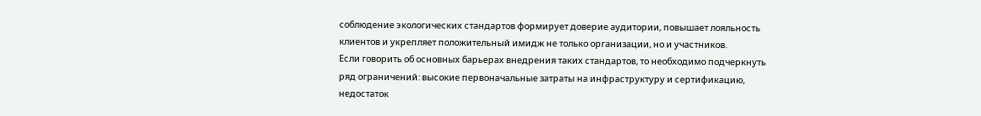соблюдение экологических стандартов формирует доверие аудитории, повышает лояльность клиентов и укрепляет положительный имидж не только организации, но и участников.
Если говорить об основных барьерах внедрения таких стандартов, то необходимо подчеркнуть ряд ограничений: высокие первоначальные затраты на инфраструктуру и сертификацию, недостаток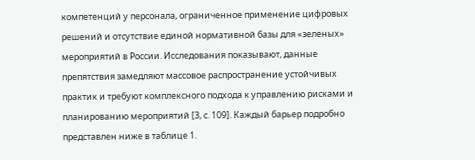компетенций у персонала, ограниченное применение цифровых решений и отсутствие единой нормативной базы для «зеленых» мероприятий в России. Исследования показывают, данные препятствия замедляют массовое распространение устойчивых практик и требуют комплексного подхода к управлению рисками и планированию мероприятий [3, с. 109]. Каждый барьер подробно представлен ниже в таблице 1.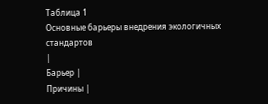Таблица 1
Основные барьеры внедрения экологичных стандартов
|
Барьер |
Причины |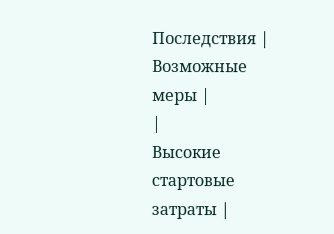Последствия |
Возможные меры |
|
Высокие стартовые затраты |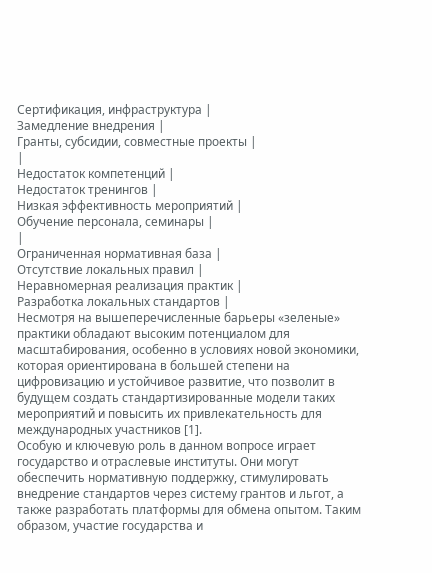Сертификация, инфраструктура |
Замедление внедрения |
Гранты, субсидии, совместные проекты |
|
Недостаток компетенций |
Недостаток тренингов |
Низкая эффективность мероприятий |
Обучение персонала, семинары |
|
Ограниченная нормативная база |
Отсутствие локальных правил |
Неравномерная реализация практик |
Разработка локальных стандартов |
Несмотря на вышеперечисленные барьеры «зеленые» практики обладают высоким потенциалом для масштабирования, особенно в условиях новой экономики, которая ориентирована в большей степени на цифровизацию и устойчивое развитие, что позволит в будущем создать стандартизированные модели таких мероприятий и повысить их привлекательность для международных участников [1].
Особую и ключевую роль в данном вопросе играет государство и отраслевые институты. Они могут обеспечить нормативную поддержку, стимулировать внедрение стандартов через систему грантов и льгот, а также разработать платформы для обмена опытом. Таким образом, участие государства и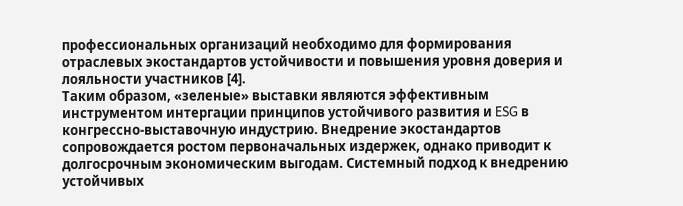профессиональных организаций необходимо для формирования отраслевых экостандартов устойчивости и повышения уровня доверия и лояльности участников [4].
Таким образом, «зеленые» выставки являются эффективным инструментом интергации принципов устойчивого развития и ESG в конгрессно-выставочную индустрию. Внедрение экостандартов сопровождается ростом первоначальных издержек, однако приводит к долгосрочным экономическим выгодам. Системный подход к внедрению устойчивых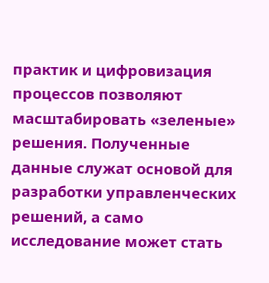практик и цифровизация процессов позволяют масштабировать «зеленые» решения. Полученные данные служат основой для разработки управленческих решений, а само исследование может стать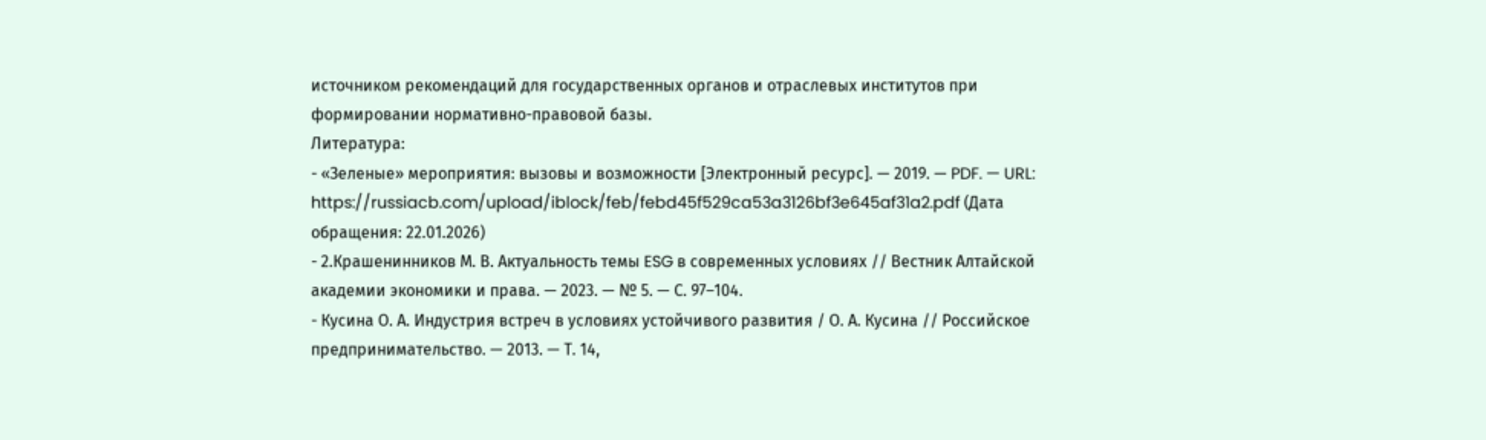источником рекомендаций для государственных органов и отраслевых институтов при формировании нормативно-правовой базы.
Литература:
- «Зеленые» мероприятия: вызовы и возможности [Электронный ресурс]. — 2019. — PDF. — URL: https://russiacb.com/upload/iblock/feb/febd45f529ca53a3126bf3e645af31a2.pdf (Дата обращения: 22.01.2026)
- 2.Крашенинников М. В. Актуальность темы ESG в современных условиях // Вестник Алтайской академии экономики и права. — 2023. — № 5. — С. 97–104.
- Кусина О. А. Индустрия встреч в условиях устойчивого развития / О. А. Кусина // Российское предпринимательство. — 2013. — Т. 14,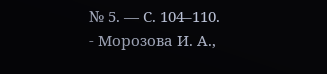№ 5. — С. 104–110.
- Морозова И. А.,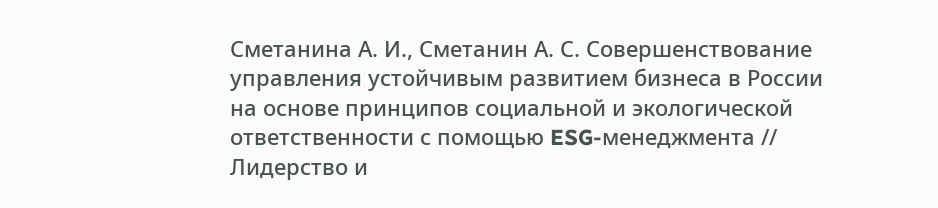Сметанина А. И., Сметанин А. С. Совершенствование управления устойчивым развитием бизнеса в России на основе принципов социальной и экологической ответственности с помощью ESG-менеджмента // Лидерство и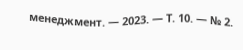менеджмент. — 2023. — Т. 10. — № 2.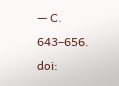— C. 643–656. doi: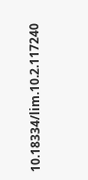10.18334/lim.10.2.117240